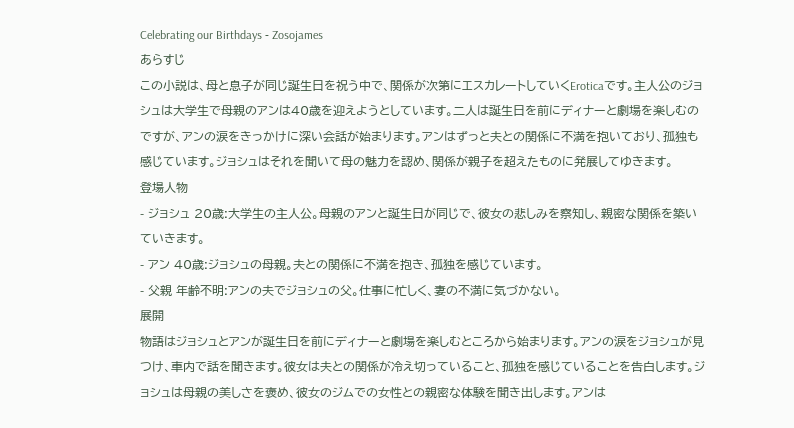Celebrating our Birthdays ‐ Zosojames
あらすじ
この小説は、母と息子が同じ誕生日を祝う中で、関係が次第にエスカレートしていくEroticaです。主人公のジョシュは大学生で母親のアンは40歳を迎えようとしています。二人は誕生日を前にディナーと劇場を楽しむのですが、アンの涙をきっかけに深い会話が始まります。アンはずっと夫との関係に不満を抱いており、孤独も感じています。ジョシュはそれを聞いて母の魅力を認め、関係が親子を超えたものに発展してゆきます。
登場人物
- ジョシュ 20歳:大学生の主人公。母親のアンと誕生日が同じで、彼女の悲しみを察知し、親密な関係を築いていきます。
- アン 40歳:ジョシュの母親。夫との関係に不満を抱き、孤独を感じています。
- 父親 年齢不明:アンの夫でジョシュの父。仕事に忙しく、妻の不満に気づかない。
展開
物語はジョシュとアンが誕生日を前にディナーと劇場を楽しむところから始まります。アンの涙をジョシュが見つけ、車内で話を聞きます。彼女は夫との関係が冷え切っていること、孤独を感じていることを告白します。ジョシュは母親の美しさを褒め、彼女のジムでの女性との親密な体験を聞き出します。アンは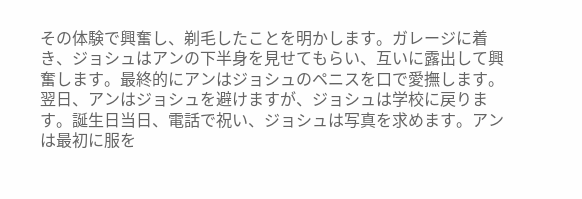その体験で興奮し、剃毛したことを明かします。ガレージに着き、ジョシュはアンの下半身を見せてもらい、互いに露出して興奮します。最終的にアンはジョシュのペニスを口で愛撫します。
翌日、アンはジョシュを避けますが、ジョシュは学校に戻ります。誕生日当日、電話で祝い、ジョシュは写真を求めます。アンは最初に服を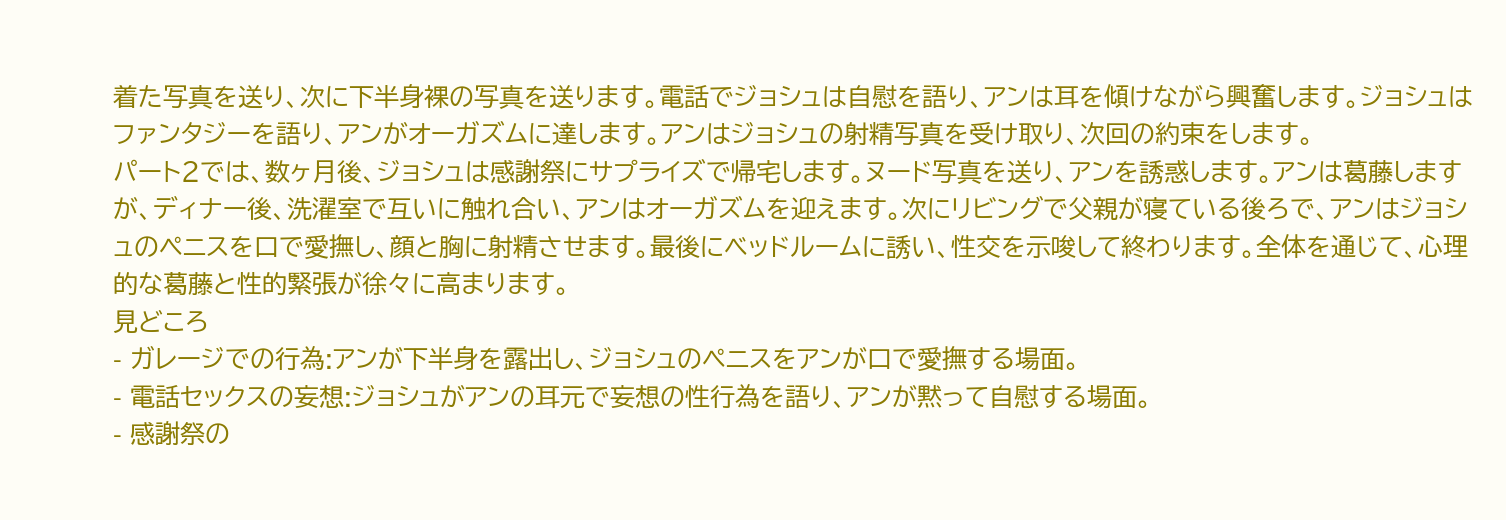着た写真を送り、次に下半身裸の写真を送ります。電話でジョシュは自慰を語り、アンは耳を傾けながら興奮します。ジョシュはファンタジーを語り、アンがオーガズムに達します。アンはジョシュの射精写真を受け取り、次回の約束をします。
パート2では、数ヶ月後、ジョシュは感謝祭にサプライズで帰宅します。ヌード写真を送り、アンを誘惑します。アンは葛藤しますが、ディナー後、洗濯室で互いに触れ合い、アンはオーガズムを迎えます。次にリビングで父親が寝ている後ろで、アンはジョシュのペニスを口で愛撫し、顔と胸に射精させます。最後にベッドルームに誘い、性交を示唆して終わります。全体を通じて、心理的な葛藤と性的緊張が徐々に高まります。
見どころ
- ガレージでの行為:アンが下半身を露出し、ジョシュのペニスをアンが口で愛撫する場面。
- 電話セックスの妄想:ジョシュがアンの耳元で妄想の性行為を語り、アンが黙って自慰する場面。
- 感謝祭の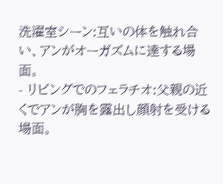洗濯室シーン:互いの体を触れ合い、アンがオーガズムに達する場面。
- リビングでのフェラチオ:父親の近くでアンが胸を露出し顔射を受ける場面。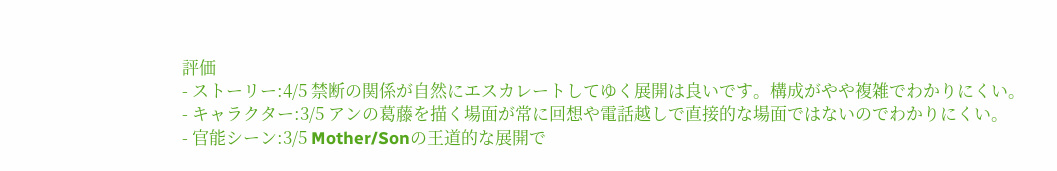評価
- ストーリー:4/5 禁断の関係が自然にエスカレートしてゆく展開は良いです。構成がやや複雑でわかりにくい。
- キャラクター:3/5 アンの葛藤を描く場面が常に回想や電話越しで直接的な場面ではないのでわかりにくい。
- 官能シーン:3/5 Mother/Sonの王道的な展開で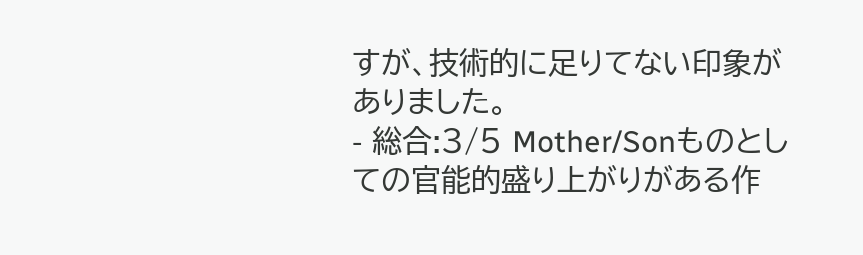すが、技術的に足りてない印象がありました。
- 総合:3/5 Mother/Sonものとしての官能的盛り上がりがある作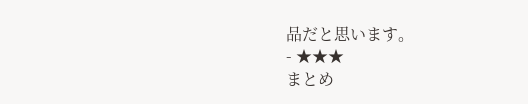品だと思います。
- ★★★
まとめ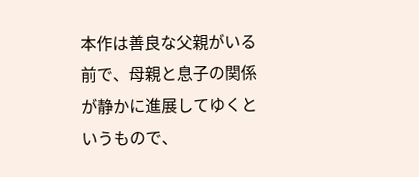本作は善良な父親がいる前で、母親と息子の関係が静かに進展してゆくというもので、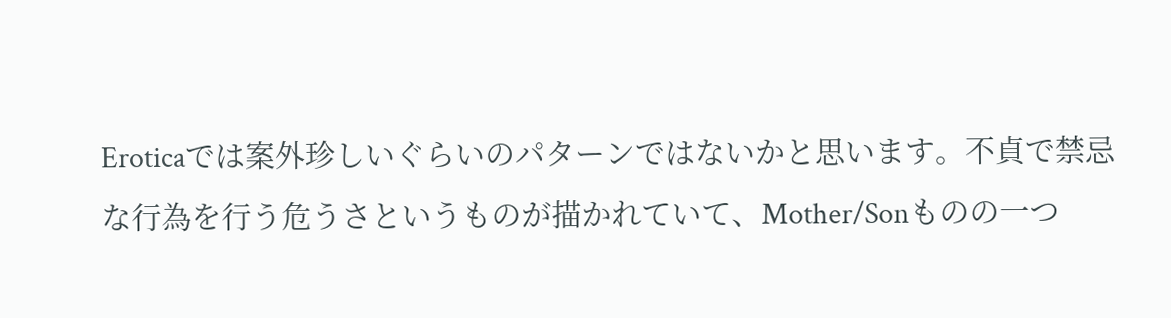Eroticaでは案外珍しいぐらいのパターンではないかと思います。不貞で禁忌な行為を行う危うさというものが描かれていて、Mother/Sonものの一つ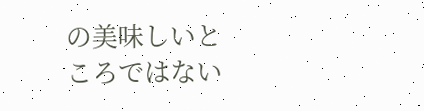の美味しいところではない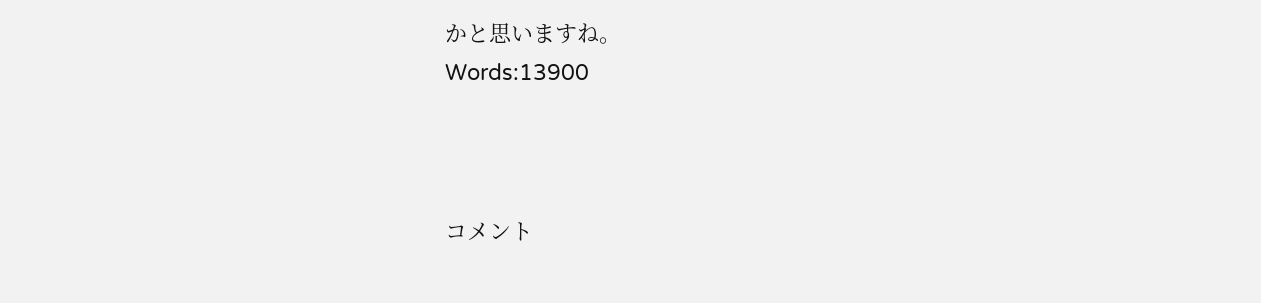かと思いますね。
Words:13900



コメント